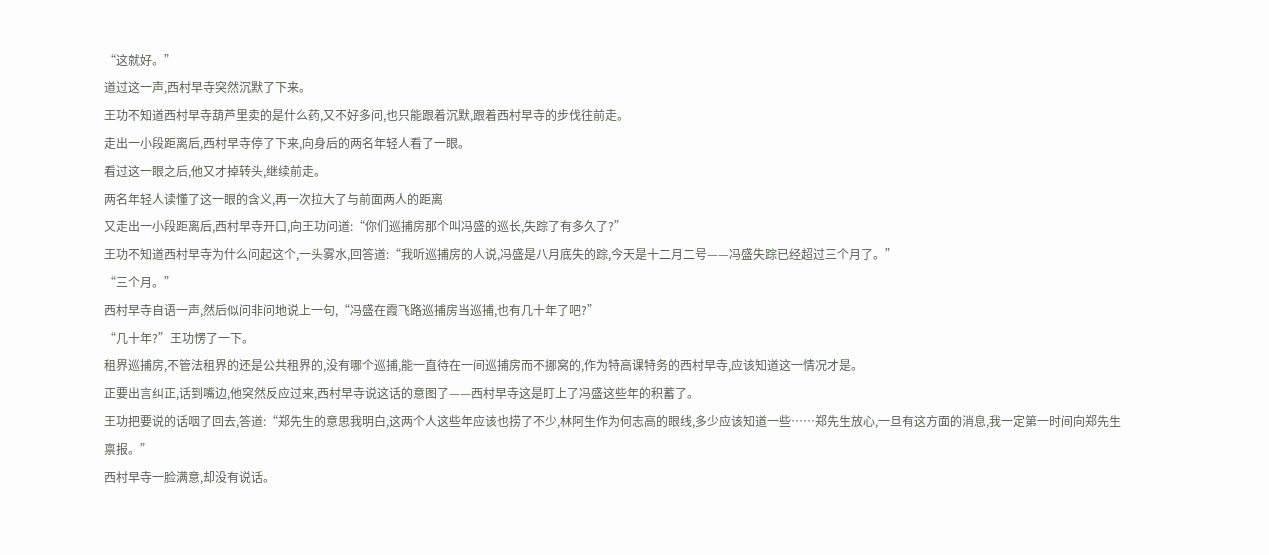“这就好。”
道过这一声,西村早寺突然沉默了下来。
王功不知道西村早寺葫芦里卖的是什么药,又不好多问,也只能跟着沉默,跟着西村早寺的步伐往前走。
走出一小段距离后,西村早寺停了下来,向身后的两名年轻人看了一眼。
看过这一眼之后,他又才掉转头,继续前走。
两名年轻人读懂了这一眼的含义,再一次拉大了与前面两人的距离
又走出一小段距离后,西村早寺开口,向王功问道:“你们巡捕房那个叫冯盛的巡长,失踪了有多久了?”
王功不知道西村早寺为什么问起这个,一头雾水,回答道:“我听巡捕房的人说,冯盛是八月底失的踪,今天是十二月二号——冯盛失踪已经超过三个月了。”
“三个月。”
西村早寺自语一声,然后似问非问地说上一句,“冯盛在霞飞路巡捕房当巡捕,也有几十年了吧?”
“几十年?”王功愣了一下。
租界巡捕房,不管法租界的还是公共租界的,没有哪个巡捕,能一直待在一间巡捕房而不挪窝的,作为特高课特务的西村早寺,应该知道这一情况才是。
正要出言纠正,话到嘴边,他突然反应过来,西村早寺说这话的意图了——西村早寺这是盯上了冯盛这些年的积蓄了。
王功把要说的话咽了回去,答道:“郑先生的意思我明白,这两个人这些年应该也捞了不少,林阿生作为何志高的眼线,多少应该知道一些……郑先生放心,一旦有这方面的消息,我一定第一时间向郑先生禀报。”
西村早寺一脸满意,却没有说话。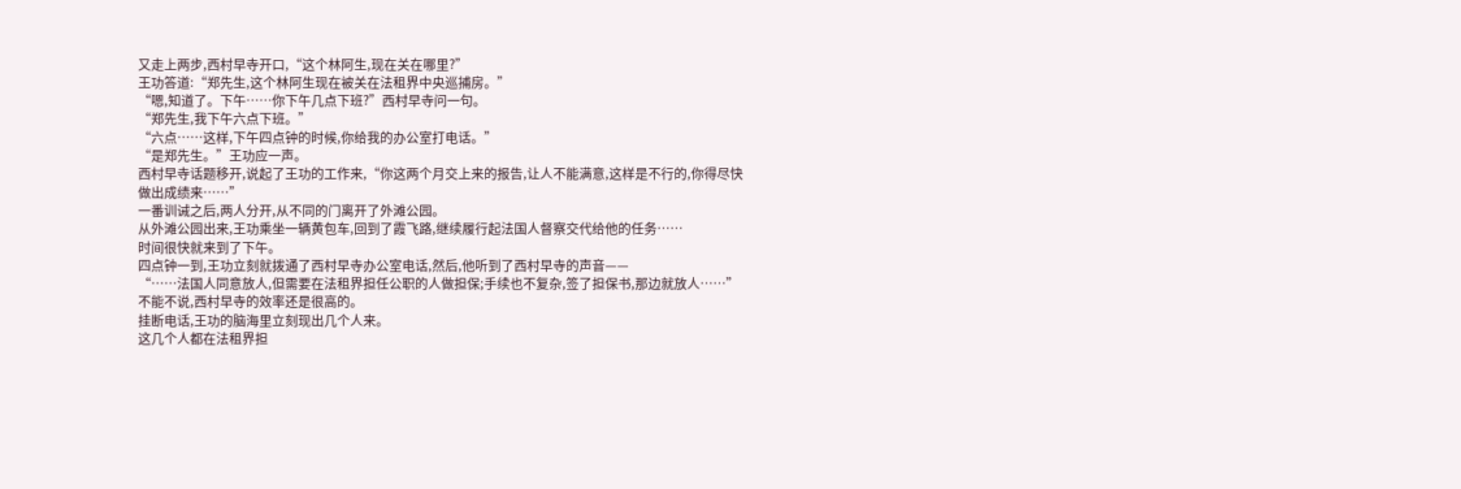又走上两步,西村早寺开口,“这个林阿生,现在关在哪里?”
王功答道:“郑先生,这个林阿生现在被关在法租界中央巡捕房。”
“嗯,知道了。下午……你下午几点下班?”西村早寺问一句。
“郑先生,我下午六点下班。”
“六点……这样,下午四点钟的时候,你给我的办公室打电话。”
“是郑先生。”王功应一声。
西村早寺话题移开,说起了王功的工作来,“你这两个月交上来的报告,让人不能满意,这样是不行的,你得尽快做出成绩来……”
一番训诫之后,两人分开,从不同的门离开了外滩公园。
从外滩公园出来,王功乘坐一辆黄包车,回到了霞飞路,继续履行起法国人督察交代给他的任务……
时间很快就来到了下午。
四点钟一到,王功立刻就拨通了西村早寺办公室电话,然后,他听到了西村早寺的声音——
“……法国人同意放人,但需要在法租界担任公职的人做担保;手续也不复杂,签了担保书,那边就放人……”
不能不说,西村早寺的效率还是很高的。
挂断电话,王功的脑海里立刻现出几个人来。
这几个人都在法租界担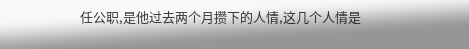任公职,是他过去两个月攒下的人情,这几个人情是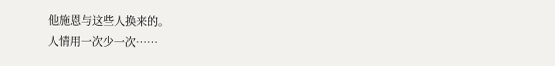他施恩与这些人换来的。
人情用一次少一次……